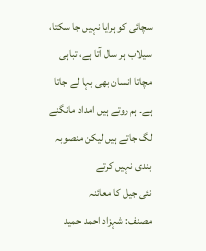سچائی کو ہرایا نہیں جا سکتا، سیلاب ہر سال آتا ہے، تباہی مچاتا انسان بھی بہا لے جاتا ہے۔ ہم روتے ہیں امداد مانگنے لگ جاتے ہیں لیکن منصوبہ بندی نہیں کرتے
نئی جیل کا معائنہ
مصنف: شہزاد احمد حمید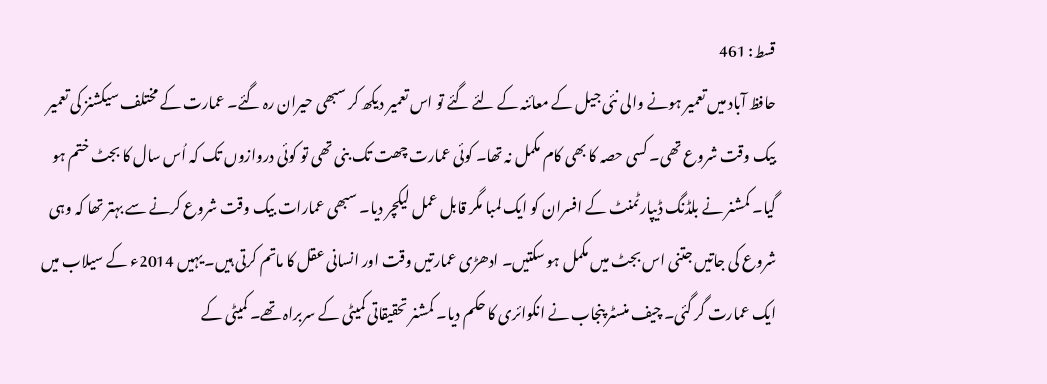قسط: 461
حافظ آباد میں تعمیر ہونے والی نئی جیل کے معائنہ کے لئے گئے تو اس تعمیر دیکھ کر سبھی حیران رہ گئے۔ عمارت کے مختلف سیکشنز کی تعمیر بیک وقت شروع تھی۔ کسی حصہ کا بھی کام مکمل نہ تھا۔ کوئی عمارت چھت تک بنی تھی تو کوئی دروازوں تک کہ اُس سال کا بجٹ ختم ہو گیا۔ کمشنر نے بلڈنگ ڈیپارٹمنٹ کے افسران کو ایک لمبا مگر قابل عمل لیکچر دیا۔ سبھی عمارات بیک وقت شروع کرنے سے بہتر تھا کہ وہی شروع کی جاتیں جتنی اس بجٹ میں مکمل ہو سکتیں۔ ادھڑی عمارتیں وقت اور انسانی عقل کا ماتم کرتی ہیں۔ یہیں 2014ء کے سیلاب میں ایک عمارت گر گئی۔ چیف منسٹر پنجاب نے انکوائری کا حکم دیا۔ کمشنر تحقیقاتی کمیٹی کے سربراہ تھے۔ کمیٹی کے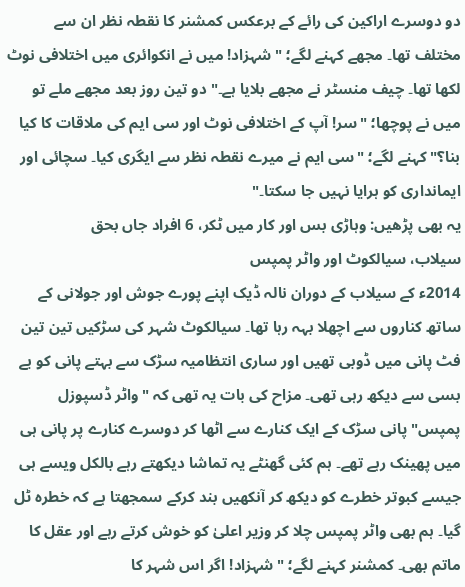دو دوسرے اراکین کی رائے کے برعکس کمشنر کا نقطہ نظر ان سے مختلف تھا۔ مجھے کہنے لگے؛ "شہزاد! میں نے انکوائری میں اختلافی نوٹ لکھا تھا۔ چیف منسٹر نے مجھے بلایا ہے۔" دو تین روز بعد مجھے ملے تو میں نے پوچھا؛ "سر! آپ کے اختلافی نوٹ اور سی ایم کی ملاقات کا کیا بنا؟" کہنے لگے؛ "سی ایم نے میرے نقطہ نظر سے ایگری کیا۔ سچائی اور ایمانداری کو ہرایا نہیں جا سکتا۔"
یہ بھی پڑھیں: وہاڑی بس اور کار میں ٹکر، 6 افراد جاں بحق
سیلاب، سیالکوٹ اور واٹر پمپس
2014ء کے سیلاب کے دوران نالہ ڈیک اپنے پورے جوش اور جولانی کے ساتھ کناروں سے اچھلا بہہ رہا تھا۔ سیالکوٹ شہر کی سڑکیں تین تین فٹ پانی میں ڈوبی تھیں اور ساری انتظامیہ سڑک سے بہتے پانی کو بے بسی سے دیکھ رہی تھی۔ مزاح کی بات یہ تھی کہ "واٹر ڈسپوزل پمپس" پانی سڑک کے ایک کنارے سے اٹھا کر دوسرے کنارے پر پانی ہی میں پھینک رہے تھے۔ ہم کئی گھنٹے یہ تماشا دیکھتے رہے بالکل ویسے ہی جیسے کبوتر خطرے کو دیکھ کر آنکھیں بند کرکے سمجھتا ہے کہ خطرہ ٹل گیا۔ ہم بھی واٹر پمپس چلا کر وزیر اعلیٰ کو خوش کرتے رہے اور عقل کا ماتم بھی۔ کمشنر کہنے لگے؛ "شہزاد! اگر اس شہر کا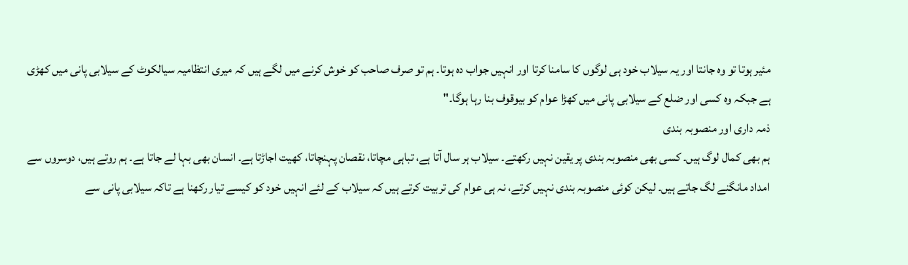مئیر ہوتا تو وہ جانتا اور یہ سیلاب خود ہی لوگوں کا سامنا کرتا اور انہیں جواب دہ ہوتا۔ ہم تو صرف صاحب کو خوش کرنے میں لگے ہیں کہ میری انتظامیہ سیالکوٹ کے سیلابی پانی میں کھڑی ہے جبکہ وہ کسی اور ضلع کے سیلابی پانی میں کھڑا عوام کو بیوقوف بنا رہا ہوگا۔"
ذمہ داری اور منصوبہ بندی
ہم بھی کمال لوگ ہیں۔ کسی بھی منصوبہ بندی پر یقین نہیں رکھتے۔ سیلاب ہر سال آتا ہے، تباہی مچاتا، نقصان پہنچاتا، کھیت اجاڑتا ہے۔ انسان بھی بہا لے جاتا ہے۔ ہم روتے ہیں، دوسروں سے امداد مانگنے لگ جاتے ہیں۔ لیکن کوئی منصوبہ بندی نہیں کرتے، نہ ہی عوام کی تربیت کرتے ہیں کہ سیلاب کے لئے انہیں خود کو کیسے تیار رکھنا ہے تاکہ سیلابی پانی سے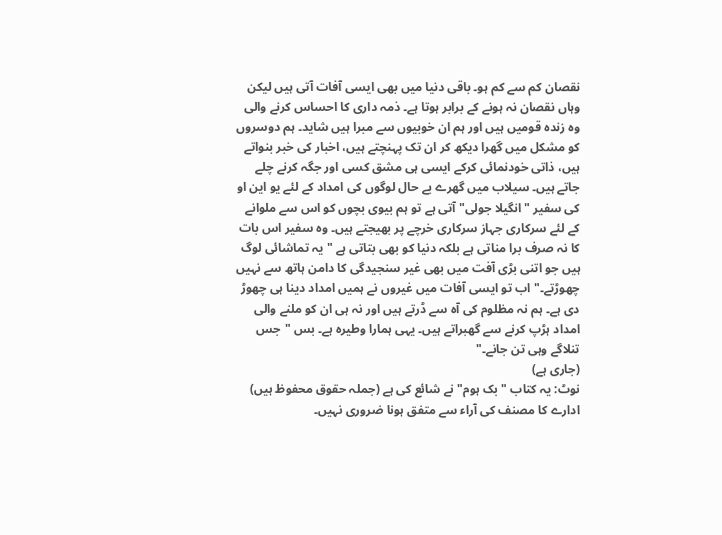نقصان کم سے کم ہو۔ باقی دنیا میں بھی ایسی آفات آتی ہیں لیکن وہاں نقصان نہ ہونے کے برابر ہوتا ہے۔ ذمہ داری کا احساس کرنے والی وہ زندہ قومیں ہیں اور ہم ان خوبیوں سے مبرا ہیں شاید۔ ہم دوسروں کو مشکل میں گھرا دیکھ کر ان تک پہنچتے ہیں، اخبار کی خبر بنواتے ہیں، ذاتی خودنمائی کرکے ایسی ہی مشق کسی اور جگہ کرنے چلے جاتے ہیں۔ سیلاب میں گھرے بے حال لوگوں کی امداد کے لئے یو این او کی سفیر "انگیلا جولی" آتی ہے تو ہم بیوی بچوں کو اس سے ملوانے کے لئے سرکاری جہاز سرکاری خرچے پر بھیجتے ہیں۔ وہ سفیر اس بات کا نہ صرف برا مناتی ہے بلکہ دنیا کو بھی بتاتی ہے "یہ تماشائی لوگ ہیں جو اتنی بڑی آفت میں بھی غیر سنجیدگی کا دامن ہاتھ سے نہیں چھوڑتے۔" اب تو ایسی آفات میں غیروں نے ہمیں امداد دینا ہی چھوڑ دی ہے۔ ہم نہ مظلوم کی آہ سے ڈرتے ہیں اور نہ ہی ان کو ملنے والی امداد ہڑپ کرنے سے گھبراتے ہیں۔ یہی ہمارا وطیرہ ہے۔ بس "جس تنلاگے وہی تن جانے۔"
(جاری ہے)
نوٹ: یہ کتاب "بک ہوم" نے شائع کی ہے (جملہ حقوق محفوظ ہیں) ادارے کا مصنف کی آراء سے متفق ہونا ضروری نہیں۔